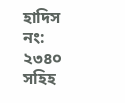হাদিস নং: ২৩৪০
সহিহ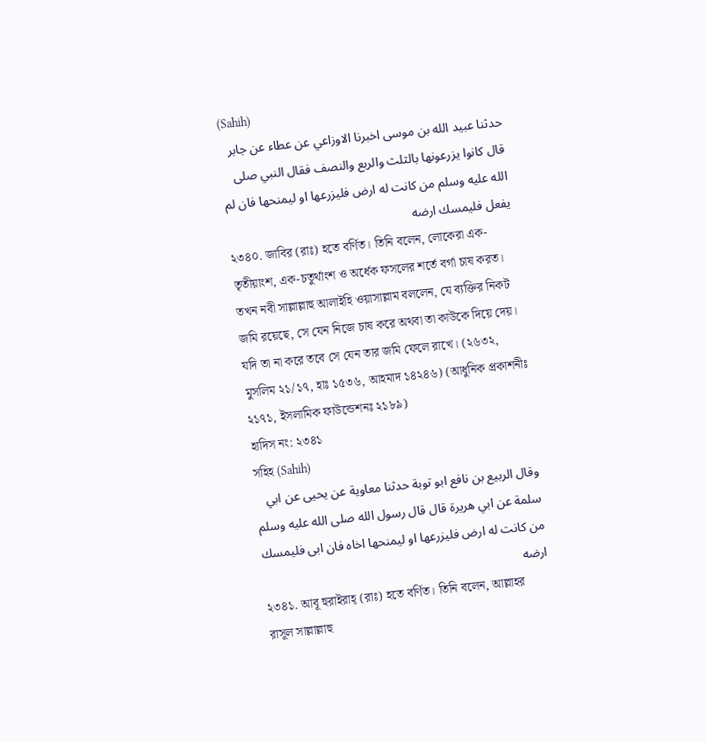(Sahih)
حدثنا عبيد الله بن موسى اخبرنا الاوزاعي عن عطاء عن جابر قال كانوا يزرعونها بالثلث والربع والنصف فقال النبي صلى الله عليه وسلم من كانت له ارض فليزرعها او ليمنحها فان لم يفعل فليمسك ارضه
২৩৪০. জাবির (রাঃ) হতে বর্ণিত। তিনি বলেন, লোকেরা এক-তৃতীয়াংশ, এক-চতুর্থাংশ ও অর্ধেক ফসলের শর্তে বর্গা চাষ করত। তখন নবী সাল্লাল্লাহু আলাইহি ওয়াসাল্লাম বললেন, যে ব্যক্তির নিকট জমি রয়েছে, সে যেন নিজে চাষ করে অথবা তা কাউকে দিয়ে দেয়। যদি তা না করে তবে সে যেন তার জমি ফেলে রাখে। (২৬৩২, মুসলিম ২১/১৭, হাঃ ১৫৩৬, আহমাদ ১৪২৪৬) (আধুনিক প্রকাশনীঃ ২১৭১, ইসলামিক ফাউন্ডেশনঃ ২১৮৯)
হাদিস নং: ২৩৪১
সহিহ (Sahih)
وقال الربيع بن نافع ابو توبة حدثنا معاوية عن يحيى عن ابي سلمة عن ابي هريرة قال قال رسول الله صلى الله عليه وسلم من كانت له ارض فليزرعها او ليمنحها اخاه فان ابى فليمسك ارضه
২৩৪১. আবূ হুরাইরাহ্ (রাঃ) হতে বর্ণিত। তিনি বলেন, আল্লাহর রাসূল সাল্লাল্লাহু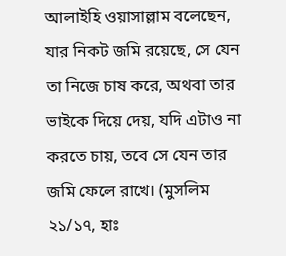আলাইহি ওয়াসাল্লাম বলেছেন, যার নিকট জমি রয়েছে, সে যেন তা নিজে চাষ করে, অথবা তার ভাইকে দিয়ে দেয়, যদি এটাও না করতে চায়, তবে সে যেন তার জমি ফেলে রাখে। (মুসলিম ২১/১৭, হাঃ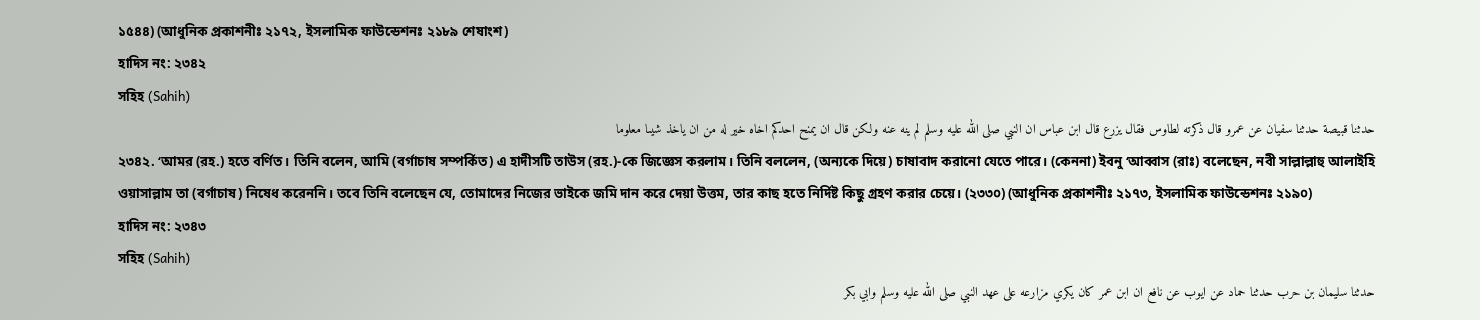১৫৪৪) (আধুনিক প্রকাশনীঃ ২১৭২, ইসলামিক ফাউন্ডেশনঃ ২১৮৯ শেষাংশ)
হাদিস নং: ২৩৪২
সহিহ (Sahih)
حدثنا قبيصة حدثنا سفيان عن عمرو قال ذكرته لطاوس فقال يزرع قال ابن عباس ان النبي صلى الله عليه وسلم لم ينه عنه ولكن قال ان يمنح احدكم اخاه خير له من ان ياخذ شيىا معلوما
২৩৪২. ‘আমর (রহ.) হতে বর্ণিত। তিনি বলেন, আমি (বর্গাচাষ সম্পর্কিত) এ হাদীসটি তাউস (রহ.)-কে জিজ্ঞেস করলাম। তিনি বললেন, (অন্যকে দিয়ে) চাষাবাদ করানো যেতে পারে। (কেননা) ইবনু ‘আব্বাস (রাঃ) বলেছেন, নবী সাল্লাল্লাহু আলাইহি ওয়াসাল্লাম তা (বর্গাচাষ) নিষেধ করেননি। তবে তিনি বলেছেন যে, তোমাদের নিজের ভাইকে জমি দান করে দেয়া উত্তম, তার কাছ হতে নির্দিষ্ট কিছু গ্রহণ করার চেয়ে। (২৩৩০) (আধুনিক প্রকাশনীঃ ২১৭৩, ইসলামিক ফাউন্ডেশনঃ ২১৯০)
হাদিস নং: ২৩৪৩
সহিহ (Sahih)
حدثنا سليمان بن حرب حدثنا حماد عن ايوب عن نافع ان ابن عمر كان يكري مزارعه على عهد النبي صلى الله عليه وسلم وابي بكر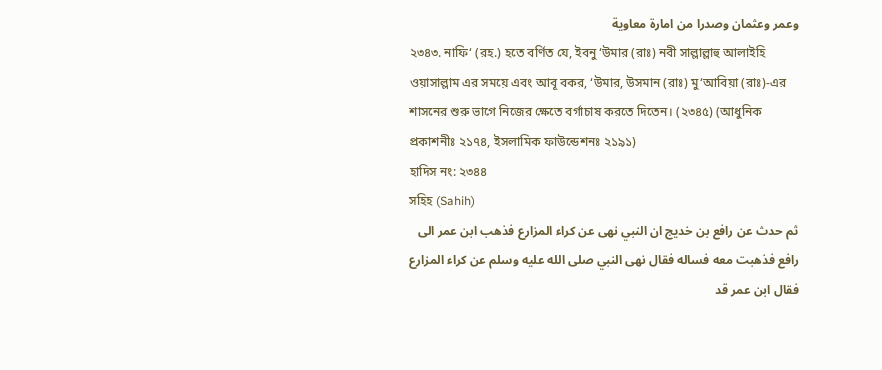وعمر وعثمان وصدرا من امارة معاوية
২৩৪৩. নাফি‘ (রহ.) হতে বর্ণিত যে, ইবনু ‘উমার (রাঃ) নবী সাল্লাল্লাহু আলাইহি ওয়াসাল্লাম এর সময়ে এবং আবূ বকর, ‘উমার, উসমান (রাঃ) মু‘আবিয়া (রাঃ)-এর শাসনের শুরু ভাগে নিজের ক্ষেতে বর্গাচাষ করতে দিতেন। (২৩৪৫) (আধুনিক প্রকাশনীঃ ২১৭৪, ইসলামিক ফাউন্ডেশনঃ ২১৯১)
হাদিস নং: ২৩৪৪
সহিহ (Sahih)
ثم حدث عن رافع بن خديج ان النبي نهى عن كراء المزارع فذهب ابن عمر الى رافع فذهبت معه فساله فقال نهى النبي صلى الله عليه وسلم عن كراء المزارع فقال ابن عمر قد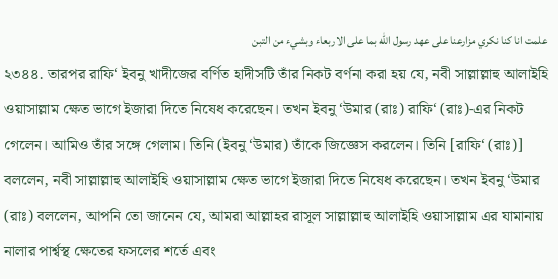علمت انا كنا نكري مزارعنا على عهد رسول الله بما على الاربعاء وبشيء من التبن
২৩৪৪. তারপর রাফি‘ ইবনু খাদীজের বর্ণিত হাদীসটি তাঁর নিকট বর্ণনা করা হয় যে, নবী সাল্লাল্লাহু আলাইহি ওয়াসাল্লাম ক্ষেত ভাগে ইজারা দিতে নিষেধ করেছেন। তখন ইবনু ‘উমার (রাঃ) রাফি‘ (রাঃ)-এর নিকট গেলেন। আমিও তাঁর সঙ্গে গেলাম। তিনি (ইবনু ‘উমার) তাঁকে জিজ্ঞেস করলেন। তিনি [রাফি‘ (রাঃ)] বললেন, নবী সাল্লাল্লাহু আলাইহি ওয়াসাল্লাম ক্ষেত ভাগে ইজারা দিতে নিষেধ করেছেন। তখন ইবনু ‘উমার (রাঃ) বললেন, আপনি তো জানেন যে, আমরা আল্লাহর রাসূল সাল্লাল্লাহু আলাইহি ওয়াসাল্লাম এর যামানায় নালার পার্শ্বস্থ ক্ষেতের ফসলের শর্তে এবং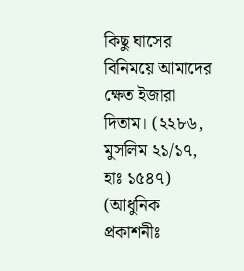কিছু ঘাসের বিনিময়ে আমাদের ক্ষেত ইজারা দিতাম। (২২৮৬, মুসলিম ২১/১৭, হাঃ ১৫৪৭) (আধুনিক প্রকাশনীঃ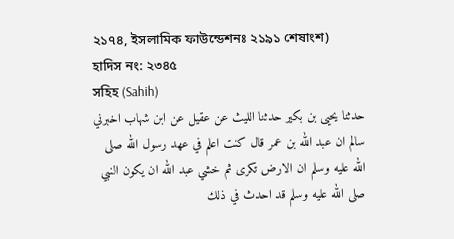২১৭৪, ইসলামিক ফাউন্ডেশনঃ ২১৯১ শেষাংশ)
হাদিস নং: ২৩৪৫
সহিহ (Sahih)
حدثنا يحيى بن بكير حدثنا الليث عن عقيل عن ابن شهاب اخبرني سالم ان عبد الله بن عمر قال كنت اعلم في عهد رسول الله صلى الله عليه وسلم ان الارض تكرى ثم خشي عبد الله ان يكون النبي صلى الله عليه وسلم قد احدث في ذلك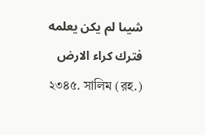شيىا لم يكن يعلمه فترك كراء الارض
২৩৪৫. সালিম (রহ.)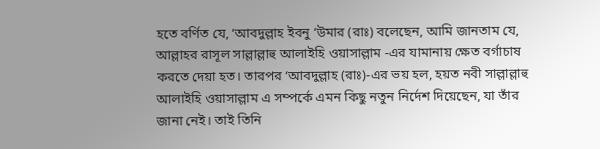হতে বর্ণিত যে, ‘আবদুল্লাহ ইবনু ‘উমার (রাঃ) বলেছেন, আমি জানতাম যে, আল্লাহর রাসূল সাল্লাল্লাহু আলাইহি ওয়াসাল্লাম -এর যামানায় ক্ষেত বর্গাচাষ করতে দেয়া হত। তারপর ‘আবদুল্লাহ (রাঃ)-এর ভয় হল, হয়ত নবী সাল্লাল্লাহু আলাইহি ওয়াসাল্লাম এ সম্পর্কে এমন কিছু নতুন নির্দেশ দিয়েছেন, যা তাঁর জানা নেই। তাই তিনি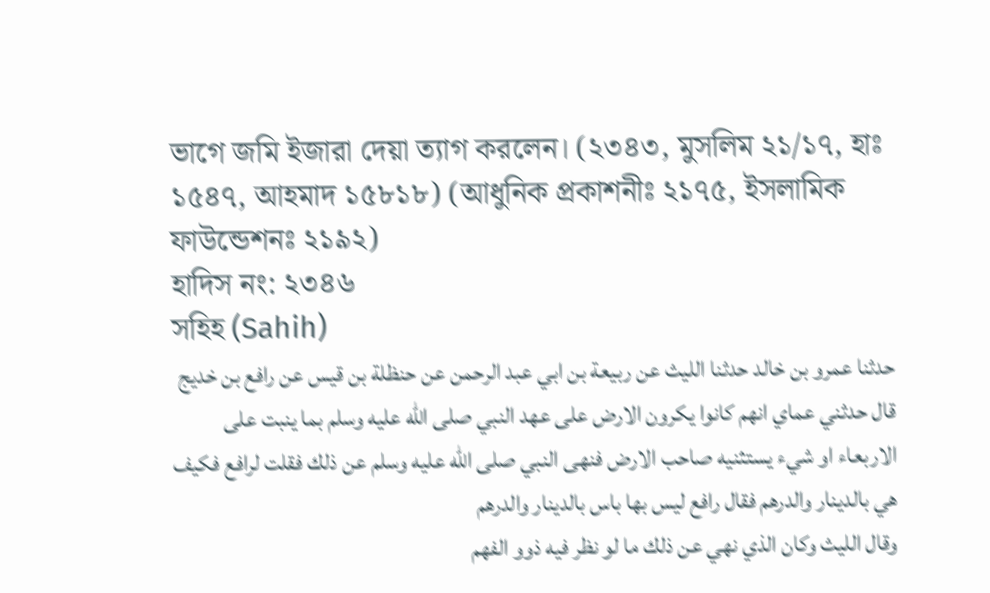ভাগে জমি ইজারা দেয়া ত্যাগ করলেন। (২৩৪৩, মুসলিম ২১/১৭, হাঃ ১৫৪৭, আহমাদ ১৫৮১৮) (আধুনিক প্রকাশনীঃ ২১৭৫, ইসলামিক ফাউন্ডেশনঃ ২১৯২)
হাদিস নং: ২৩৪৬
সহিহ (Sahih)
حدثنا عمرو بن خالد حدثنا الليث عن ربيعة بن ابي عبد الرحمن عن حنظلة بن قيس عن رافع بن خديج قال حدثني عماي انهم كانوا يكرون الارض على عهد النبي صلى الله عليه وسلم بما ينبت على الاربعاء او شيء يستثنيه صاحب الارض فنهى النبي صلى الله عليه وسلم عن ذلك فقلت لرافع فكيف هي بالدينار والدرهم فقال رافع ليس بها باس بالدينار والدرهم
وقال الليث وكان الذي نهي عن ذلك ما لو نظر فيه ذوو الفهم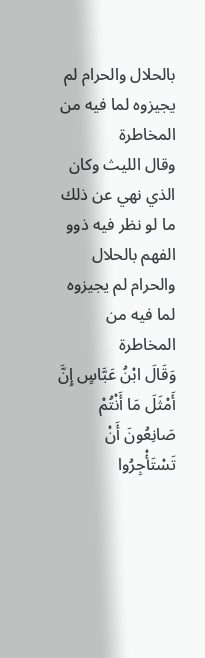بالحلال والحرام لم يجيزوه لما فيه من المخاطرة
وقال الليث وكان الذي نهي عن ذلك ما لو نظر فيه ذوو الفهم بالحلال والحرام لم يجيزوه لما فيه من المخاطرة
وَقَالَ ابْنُ عَبَّاسٍ إِنَّ أَمْثَلَ مَا أَنْتُمْ صَانِعُونَ أَنْ تَسْتَأْجِرُوا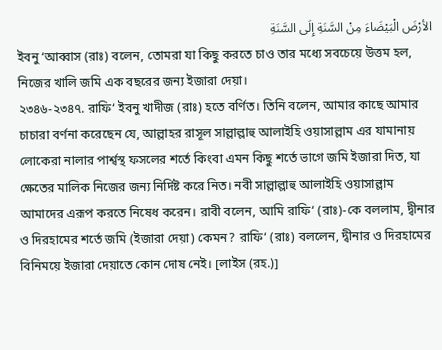الأرْضَ الْبَيْضَاءَ مِنْ السَّنَةِ إِلَى السَّنَةِ
ইবনু ‘আব্বাস (রাঃ) বলেন, তোমরা যা কিছু করতে চাও তার মধ্যে সবচেয়ে উত্তম হল, নিজের খালি জমি এক বছরের জন্য ইজারা দেয়া।
২৩৪৬-২৩৪৭. রাফি‘ ইবনু খাদীজ (রাঃ) হতে বর্ণিত। তিনি বলেন, আমার কাছে আমার চাচারা বর্ণনা করেছেন যে, আল্লাহর রাসূল সাল্লাল্লাহু আলাইহি ওয়াসাল্লাম এর যামানায় লোকেরা নালার পার্শ্বস্থ ফসলের শর্তে কিংবা এমন কিছু শর্তে ভাগে জমি ইজারা দিত, যা ক্ষেতের মালিক নিজের জন্য নির্দিষ্ট করে নিত। নবী সাল্লাল্লাহু আলাইহি ওয়াসাল্লাম আমাদের এরূপ করতে নিষেধ করেন। রাবী বলেন, আমি রাফি‘ (রাঃ)-কে বললাম, দ্বীনার ও দিরহামের শর্তে জমি (ইজারা দেয়া) কেমন? রাফি‘ (রাঃ) বললেন, দ্বীনার ও দিরহামের বিনিময়ে ইজারা দেয়াতে কোন দোষ নেই। [লাইস (রহ.)]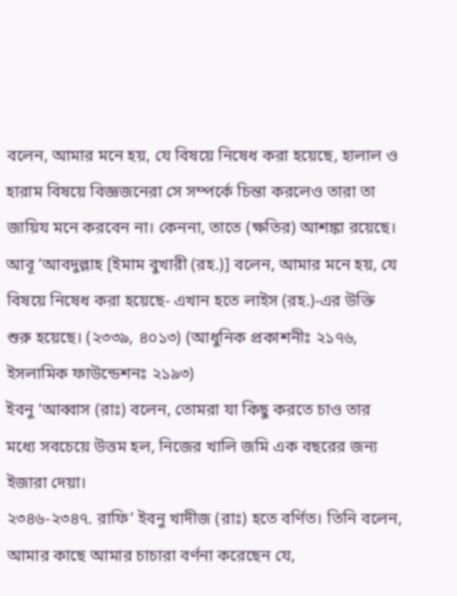বলেন, আমার মনে হয়, যে বিষয়ে নিষেধ করা হয়েছে, হালাল ও হারাম বিষয়ে বিজ্ঞজনেরা সে সম্পর্কে চিন্তা করলেও তারা তা জায়িয মনে করবেন না। কেননা, তাতে (ক্ষতির) আশঙ্কা রয়েছে।
আবূ ‘আবদুল্লাহ [ইমাম বুখারী (রহ.)] বলেন, আমার মনে হয়, যে বিষয়ে নিষেধ করা হয়েছে- এখান হতে লাইস (রহ.)-এর উক্তি শুরু হয়েছে। (২৩৩৯, ৪০১৩) (আধুনিক প্রকাশনীঃ ২১৭৬, ইসলামিক ফাউন্ডেশনঃ ২১৯৩)
ইবনু ‘আব্বাস (রাঃ) বলেন, তোমরা যা কিছু করতে চাও তার মধ্যে সবচেয়ে উত্তম হল, নিজের খালি জমি এক বছরের জন্য ইজারা দেয়া।
২৩৪৬-২৩৪৭. রাফি‘ ইবনু খাদীজ (রাঃ) হতে বর্ণিত। তিনি বলেন, আমার কাছে আমার চাচারা বর্ণনা করেছেন যে,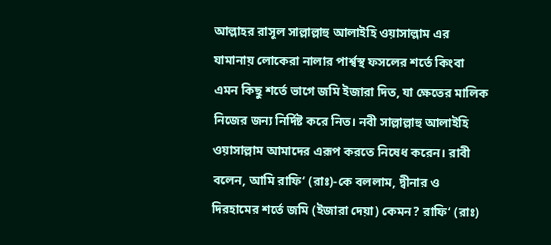আল্লাহর রাসূল সাল্লাল্লাহু আলাইহি ওয়াসাল্লাম এর যামানায় লোকেরা নালার পার্শ্বস্থ ফসলের শর্তে কিংবা এমন কিছু শর্তে ভাগে জমি ইজারা দিত, যা ক্ষেতের মালিক নিজের জন্য নির্দিষ্ট করে নিত। নবী সাল্লাল্লাহু আলাইহি ওয়াসাল্লাম আমাদের এরূপ করতে নিষেধ করেন। রাবী বলেন, আমি রাফি‘ (রাঃ)-কে বললাম, দ্বীনার ও দিরহামের শর্তে জমি (ইজারা দেয়া) কেমন? রাফি‘ (রাঃ)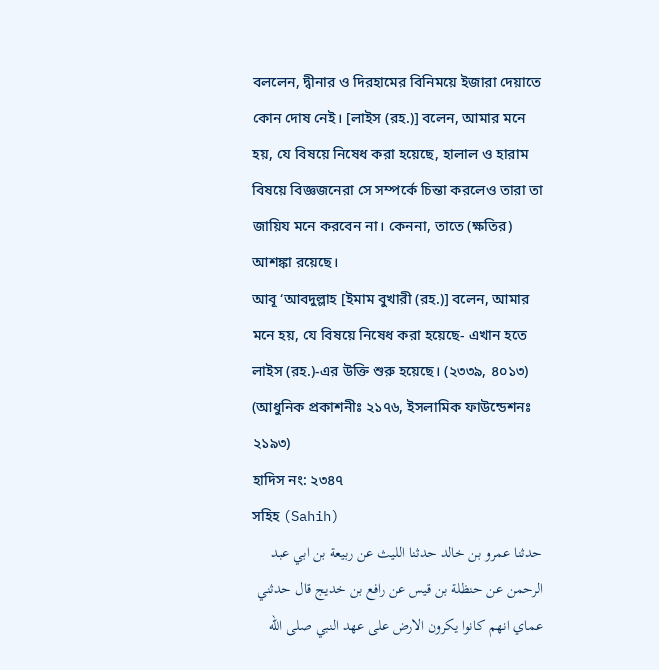বললেন, দ্বীনার ও দিরহামের বিনিময়ে ইজারা দেয়াতে কোন দোষ নেই। [লাইস (রহ.)] বলেন, আমার মনে হয়, যে বিষয়ে নিষেধ করা হয়েছে, হালাল ও হারাম বিষয়ে বিজ্ঞজনেরা সে সম্পর্কে চিন্তা করলেও তারা তা জায়িয মনে করবেন না। কেননা, তাতে (ক্ষতির) আশঙ্কা রয়েছে।
আবূ ‘আবদুল্লাহ [ইমাম বুখারী (রহ.)] বলেন, আমার মনে হয়, যে বিষয়ে নিষেধ করা হয়েছে- এখান হতে লাইস (রহ.)-এর উক্তি শুরু হয়েছে। (২৩৩৯, ৪০১৩) (আধুনিক প্রকাশনীঃ ২১৭৬, ইসলামিক ফাউন্ডেশনঃ ২১৯৩)
হাদিস নং: ২৩৪৭
সহিহ (Sahih)
حدثنا عمرو بن خالد حدثنا الليث عن ربيعة بن ابي عبد الرحمن عن حنظلة بن قيس عن رافع بن خديج قال حدثني عماي انهم كانوا يكرون الارض على عهد النبي صلى الله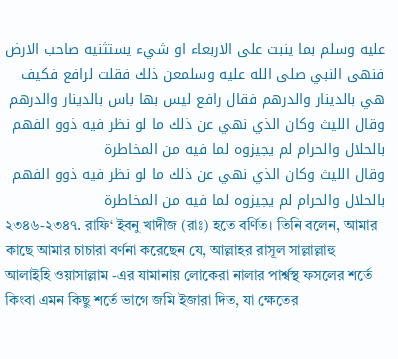عليه وسلم بما ينبت على الاربعاء او شيء يستثنيه صاحب الارض فنهى النبي صلى الله عليه وسلمعن ذلك فقلت لرافع فكيف هي بالدينار والدرهم فقال رافع ليس بها باس بالدينار والدرهم
وقال الليث وكان الذي نهي عن ذلك ما لو نظر فيه ذوو الفهم بالحلال والحرام لم يجيزوه لما فيه من المخاطرة
وقال الليث وكان الذي نهي عن ذلك ما لو نظر فيه ذوو الفهم بالحلال والحرام لم يجيزوه لما فيه من المخاطرة
২৩৪৬-২৩৪৭. রাফি‘ ইবনু খাদীজ (রাঃ) হতে বর্ণিত। তিনি বলেন, আমার কাছে আমার চাচারা বর্ণনা করেছেন যে, আল্লাহর রাসূল সাল্লাল্লাহু আলাইহি ওয়াসাল্লাম -এর যামানায় লোকেরা নালার পার্শ্বস্থ ফসলের শর্তে কিংবা এমন কিছু শর্তে ভাগে জমি ইজারা দিত, যা ক্ষেতের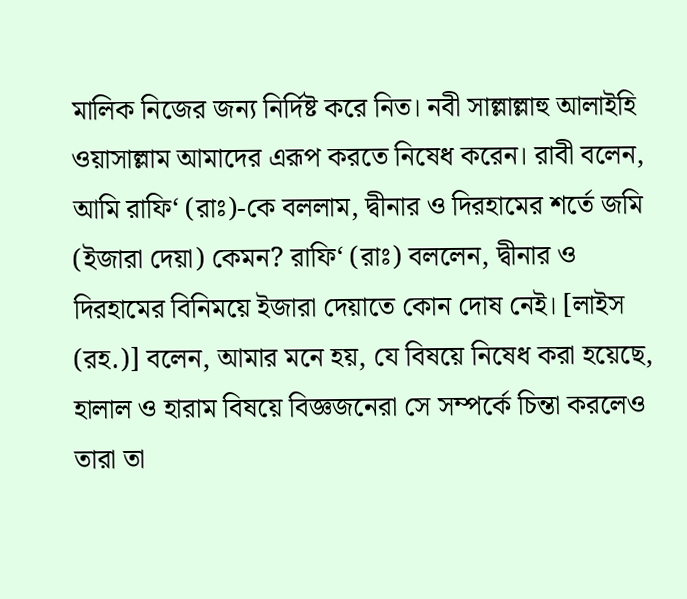মালিক নিজের জন্য নির্দিষ্ট করে নিত। নবী সাল্লাল্লাহু আলাইহি ওয়াসাল্লাম আমাদের এরূপ করতে নিষেধ করেন। রাবী বলেন, আমি রাফি‘ (রাঃ)-কে বললাম, দ্বীনার ও দিরহামের শর্তে জমি (ইজারা দেয়া) কেমন? রাফি‘ (রাঃ) বললেন, দ্বীনার ও দিরহামের বিনিময়ে ইজারা দেয়াতে কোন দোষ নেই। [লাইস (রহ.)] বলেন, আমার মনে হয়, যে বিষয়ে নিষেধ করা হয়েছে, হালাল ও হারাম বিষয়ে বিজ্ঞজনেরা সে সম্পর্কে চিন্তা করলেও তারা তা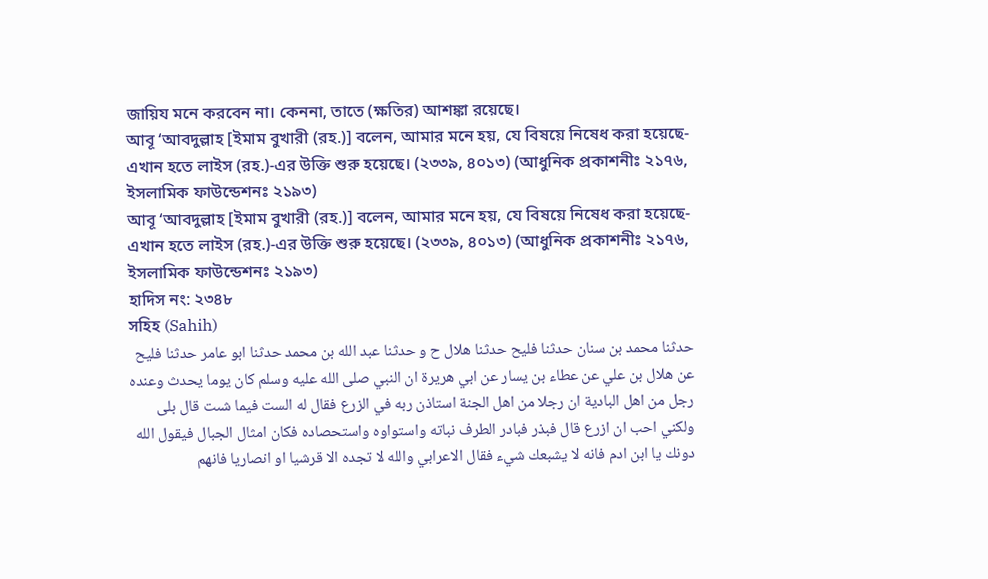জায়িয মনে করবেন না। কেননা, তাতে (ক্ষতির) আশঙ্কা রয়েছে।
আবূ ‘আবদুল্লাহ [ইমাম বুখারী (রহ.)] বলেন, আমার মনে হয়, যে বিষয়ে নিষেধ করা হয়েছে- এখান হতে লাইস (রহ.)-এর উক্তি শুরু হয়েছে। (২৩৩৯, ৪০১৩) (আধুনিক প্রকাশনীঃ ২১৭৬, ইসলামিক ফাউন্ডেশনঃ ২১৯৩)
আবূ ‘আবদুল্লাহ [ইমাম বুখারী (রহ.)] বলেন, আমার মনে হয়, যে বিষয়ে নিষেধ করা হয়েছে- এখান হতে লাইস (রহ.)-এর উক্তি শুরু হয়েছে। (২৩৩৯, ৪০১৩) (আধুনিক প্রকাশনীঃ ২১৭৬, ইসলামিক ফাউন্ডেশনঃ ২১৯৩)
হাদিস নং: ২৩৪৮
সহিহ (Sahih)
حدثنا محمد بن سنان حدثنا فليح حدثنا هلال ح و حدثنا عبد الله بن محمد حدثنا ابو عامر حدثنا فليح عن هلال بن علي عن عطاء بن يسار عن ابي هريرة ان النبي صلى الله عليه وسلم كان يوما يحدث وعنده رجل من اهل البادية ان رجلا من اهل الجنة استاذن ربه في الزرع فقال له الست فيما شىت قال بلى ولكني احب ان ازرع قال فبذر فبادر الطرف نباته واستواوه واستحصاده فكان امثال الجبال فيقول الله دونك يا ابن ادم فانه لا يشبعك شيء فقال الاعرابي والله لا تجده الا قرشيا او انصاريا فانهم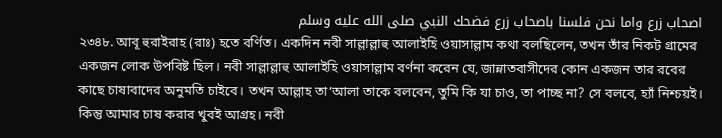اصحاب زرع واما نحن فلسنا باصحاب زرع فضحك النبي صلى الله عليه وسلم
২৩৪৮. আবূ হুরাইরাহ (রাঃ) হতে বর্ণিত। একদিন নবী সাল্লাল্লাহু আলাইহি ওয়াসাল্লাম কথা বলছিলেন, তখন তাঁর নিকট গ্রামের একজন লোক উপবিষ্ট ছিল। নবী সাল্লাল্লাহু আলাইহি ওয়াসাল্লাম বর্ণনা করেন যে, জান্নাতবাসীদের কোন একজন তার রবের কাছে চাষাবাদের অনুমতি চাইবে। তখন আল্লাহ তা‘আলা তাকে বলবেন, তুমি কি যা চাও, তা পাচ্ছ না? সে বলবে, হ্যাঁ নিশ্চয়ই। কিন্তু আমার চাষ করার খুবই আগ্রহ। নবী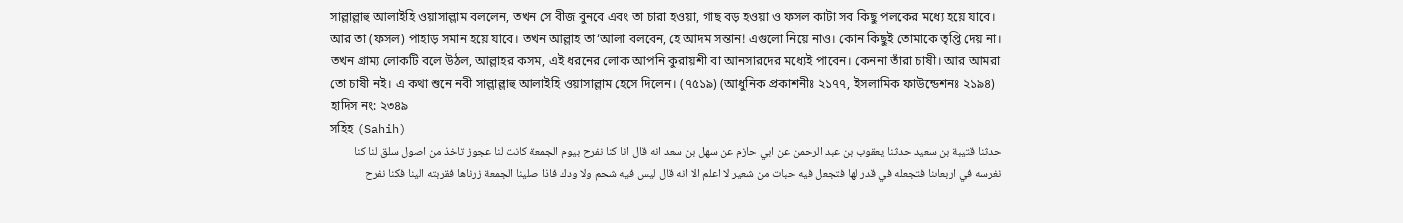সাল্লাল্লাহু আলাইহি ওয়াসাল্লাম বললেন, তখন সে বীজ বুনবে এবং তা চারা হওয়া, গাছ বড় হওয়া ও ফসল কাটা সব কিছু পলকের মধ্যে হয়ে যাবে। আর তা (ফসল) পাহাড় সমান হয়ে যাবে। তখন আল্লাহ তা‘আলা বলবেন, হে আদম সন্তান! এগুলো নিয়ে নাও। কোন কিছুই তোমাকে তৃপ্তি দেয় না। তখন গ্রাম্য লোকটি বলে উঠল, আল্লাহর কসম, এই ধরনের লোক আপনি কুরায়শী বা আনসারদের মধ্যেই পাবেন। কেননা তাঁরা চাষী। আর আমরা তো চাষী নই। এ কথা শুনে নবী সাল্লাল্লাহু আলাইহি ওয়াসাল্লাম হেসে দিলেন। (৭৫১৯) (আধুনিক প্রকাশনীঃ ২১৭৭, ইসলামিক ফাউন্ডেশনঃ ২১৯৪)
হাদিস নং: ২৩৪৯
সহিহ (Sahih)
حدثنا قتيبة بن سعيد حدثنا يعقوب بن عبد الرحمن عن ابي حازم عن سهل بن سعد انه قال انا كنا نفرح بيوم الجمعة كانت لنا عجوز تاخذ من اصول سلق لنا كنا نغرسه في اربعاىنا فتجعله في قدر لها فتجعل فيه حبات من شعير لا اعلم الا انه قال ليس فيه شحم ولا ودك فاذا صلينا الجمعة زرناها فقربته الينا فكنا نفرح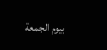بيوم الجمعة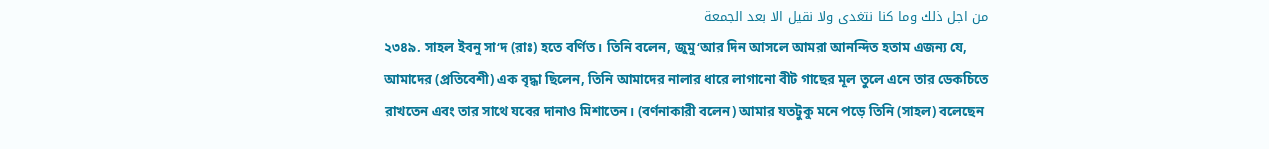من اجل ذلك وما كنا نتغدى ولا نقيل الا بعد الجمعة
২৩৪৯. সাহল ইবনু সা‘দ (রাঃ) হতে বর্ণিত। তিনি বলেন, জুমু‘আর দিন আসলে আমরা আনন্দিত হতাম এজন্য যে, আমাদের (প্রতিবেশী) এক বৃদ্ধা ছিলেন, তিনি আমাদের নালার ধারে লাগানো বীট গাছের মূল তুলে এনে তার ডেকচিতে রাখতেন এবং তার সাথে যবের দানাও মিশাতেন। (বর্ণনাকারী বলেন) আমার যতটুকু মনে পড়ে তিনি (সাহল) বলেছেন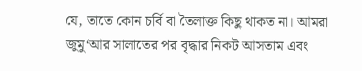যে, তাতে কোন চর্বি বা তৈলাক্ত কিছু থাকত না। আমরা জুমু‘আর সালাতের পর বৃদ্ধার নিকট আসতাম এবং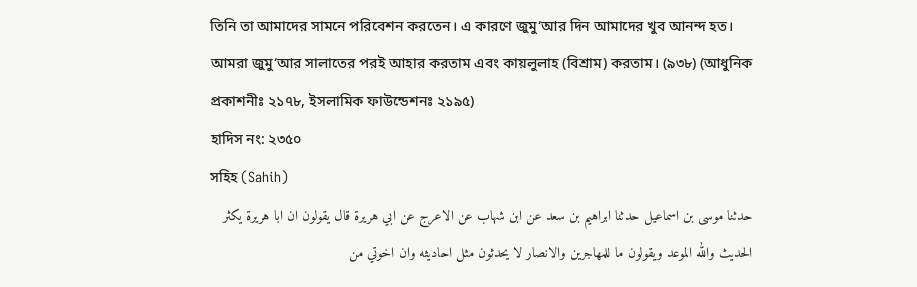তিনি তা আমাদের সামনে পরিবেশন করতেন। এ কারণে জুমু‘আর দিন আমাদের খুব আনন্দ হত। আমরা জুমু‘আর সালাতের পরই আহার করতাম এবং কায়লুলাহ (বিশ্রাম) করতাম। (৯৩৮) (আধুনিক প্রকাশনীঃ ২১৭৮, ইসলামিক ফাউন্ডেশনঃ ২১৯৫)
হাদিস নং: ২৩৫০
সহিহ (Sahih)
حدثنا موسى بن اسماعيل حدثنا ابراهيم بن سعد عن ابن شهاب عن الاعرج عن ابي هريرة قال يقولون ان ابا هريرة يكثر الحديث والله الموعد ويقولون ما للمهاجرين والانصار لا يحدثون مثل احاديثه وان اخوتي من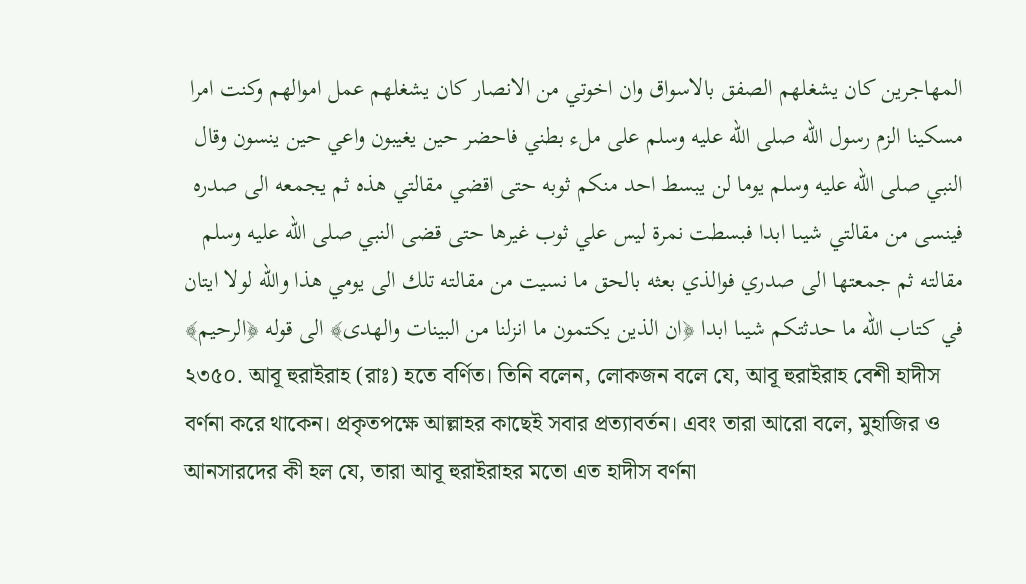المهاجرين كان يشغلهم الصفق بالاسواق وان اخوتي من الانصار كان يشغلهم عمل اموالهم وكنت امرا مسكينا الزم رسول الله صلى الله عليه وسلم على ملء بطني فاحضر حين يغيبون واعي حين ينسون وقال النبي صلى الله عليه وسلم يوما لن يبسط احد منكم ثوبه حتى اقضي مقالتي هذه ثم يجمعه الى صدره فينسى من مقالتي شيىا ابدا فبسطت نمرة ليس علي ثوب غيرها حتى قضى النبي صلى الله عليه وسلم مقالته ثم جمعتها الى صدري فوالذي بعثه بالحق ما نسيت من مقالته تلك الى يومي هذا والله لولا ايتان في كتاب الله ما حدثتكم شيىا ابدا ﴿ان الذين يكتمون ما انزلنا من البينات والهدى﴾ الى قوله ﴿الرحيم﴾
২৩৫০. আবূ হুরাইরাহ (রাঃ) হতে বর্ণিত। তিনি বলেন, লোকজন বলে যে, আবূ হুরাইরাহ বেশী হাদীস বর্ণনা করে থাকেন। প্রকৃতপক্ষে আল্লাহর কাছেই সবার প্রত্যাবর্তন। এবং তারা আরো বলে, মুহাজির ও আনসারদের কী হল যে, তারা আবূ হুরাইরাহর মতো এত হাদীস বর্ণনা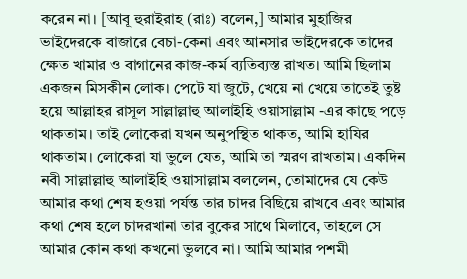করেন না। [আবূ হুরাইরাহ (রাঃ) বলেন,] আমার মুহাজির ভাইদেরকে বাজারে বেচা-কেনা এবং আনসার ভাইদেরকে তাদের ক্ষেত খামার ও বাগানের কাজ-কর্ম ব্যতিব্যস্ত রাখত। আমি ছিলাম একজন মিসকীন লোক। পেটে যা জুটে, খেয়ে না খেয়ে তাতেই তুষ্ট হয়ে আল্লাহর রাসূল সাল্লাল্লাহু আলাইহি ওয়াসাল্লাম -এর কাছে পড়ে থাকতাম। তাই লোকেরা যখন অনুপস্থিত থাকত, আমি হাযির থাকতাম। লোকেরা যা ভুলে যেত, আমি তা স্মরণ রাখতাম। একদিন নবী সাল্লাল্লাহু আলাইহি ওয়াসাল্লাম বললেন, তোমাদের যে কেউ আমার কথা শেষ হওয়া পর্যন্ত তার চাদর বিছিয়ে রাখবে এবং আমার কথা শেষ হলে চাদরখানা তার বুকের সাথে মিলাবে, তাহলে সে আমার কোন কথা কখনো ভুলবে না। আমি আমার পশমী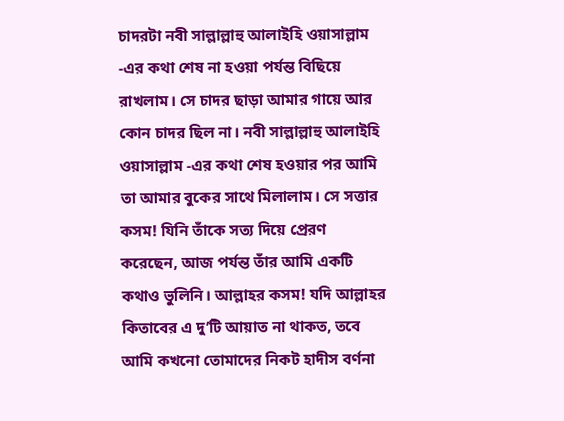চাদরটা নবী সাল্লাল্লাহু আলাইহি ওয়াসাল্লাম -এর কথা শেষ না হওয়া পর্যন্ত বিছিয়ে রাখলাম। সে চাদর ছাড়া আমার গায়ে আর কোন চাদর ছিল না। নবী সাল্লাল্লাহু আলাইহি ওয়াসাল্লাম -এর কথা শেষ হওয়ার পর আমি তা আমার বুকের সাথে মিলালাম। সে সত্তার কসম! যিনি তাঁকে সত্য দিয়ে প্রেরণ করেছেন, আজ পর্যন্ত তাঁর আমি একটি কথাও ভুলিনি। আল্লাহর কসম! যদি আল্লাহর কিতাবের এ দু’টি আয়াত না থাকত, তবে আমি কখনো তোমাদের নিকট হাদীস বর্ণনা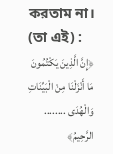করতাম না। (তা এই) :
﴿إِنَّ الَّذِينَ يَكْتُمُونَ مَا أَنْزَلْنَا مِنْ الْبَيِّنَاتِ وَالْهُدَى ........ الرَّحِيمُ﴾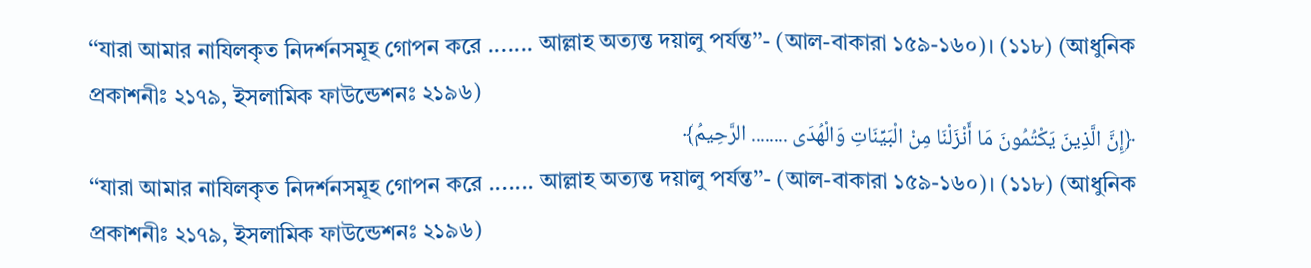‘‘যারা আমার নাযিলকৃত নিদর্শনসমূহ গোপন করে ....... আল্লাহ অত্যন্ত দয়ালু পর্যন্ত’’- (আল-বাকারা ১৫৯-১৬০)। (১১৮) (আধুনিক প্রকাশনীঃ ২১৭৯, ইসলামিক ফাউন্ডেশনঃ ২১৯৬)
﴿إِنَّ الَّذِينَ يَكْتُمُونَ مَا أَنْزَلْنَا مِنْ الْبَيِّنَاتِ وَالْهُدَى ........ الرَّحِيمُ﴾
‘‘যারা আমার নাযিলকৃত নিদর্শনসমূহ গোপন করে ....... আল্লাহ অত্যন্ত দয়ালু পর্যন্ত’’- (আল-বাকারা ১৫৯-১৬০)। (১১৮) (আধুনিক প্রকাশনীঃ ২১৭৯, ইসলামিক ফাউন্ডেশনঃ ২১৯৬)